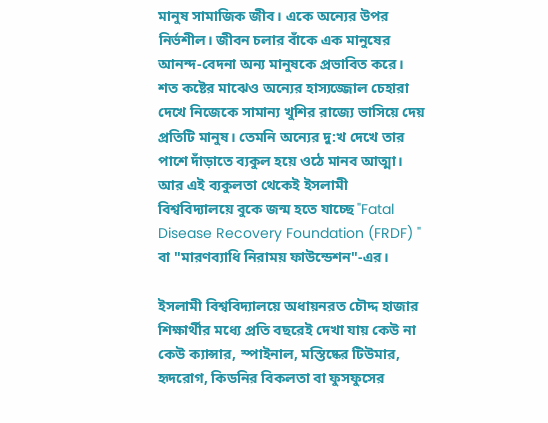মানুষ সামাজিক জীব। একে অন্যের উপর নির্ভশীল। জীবন চলার বাঁকে এক মানুষের আনন্দ-বেদনা অন্য মানুষকে প্রভাবিত করে। শত কষ্টের মাঝেও অন্যের হাস্যজ্জোল চেহারা দেখে নিজেকে সামান্য খুশির রাজ্যে ভাসিয়ে দেয় প্রতিটি মানুষ। তেমনি অন্যের দু:খ দেখে তার পাশে দাঁড়াতে ব্যকুল হয়ে ওঠে মানব আত্মা। আর এই ব্যকুলতা থেকেই ইসলামী বিশ্ববিদ্যালয়ে বুকে জন্ম হতে যাচ্ছে "Fatal Disease Recovery Foundation (FRDF) " বা "মারণব্যাধি নিরাময় ফাউন্ডেশন"-এর।

ইসলামী বিশ্ববিদ্যালয়ে অধায়নরত চৌদ্দ হাজার শিক্ষার্থীর মধ্যে প্রতি বছরেই দেখা যায় কেউ না কেউ ক্যান্সার, স্পাইনাল, মস্তিষ্কের টিউমার, হৃদরোগ, কিডনির বিকলতা বা ফুসফুসের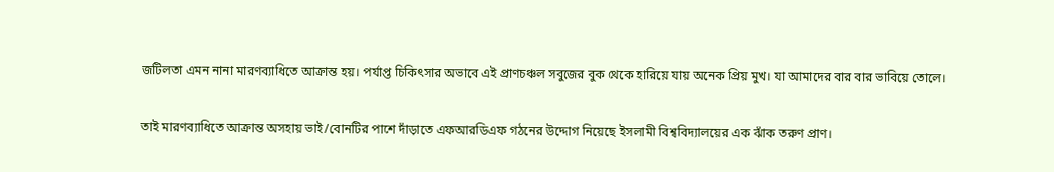জটিলতা এমন নানা মারণব্যাধিতে আক্রান্ত হয়। পর্যাপ্ত চিকিৎসার অভাবে এই প্রাণচঞ্চল সবুজের বুক থেকে হারিয়ে যায় অনেক প্রিয় মুখ। যা আমাদের বার বার ভাবিয়ে তোলে।

তাই মারণব্যাধিতে আক্রান্ত অসহায় ভাই/বোনটির পাশে দাঁড়াতে এফআরডিএফ গঠনের উদ্দোগ নিয়েছে ইসলামী বিশ্ববিদ্যালয়ের এক ঝাঁক তরুণ প্রাণ।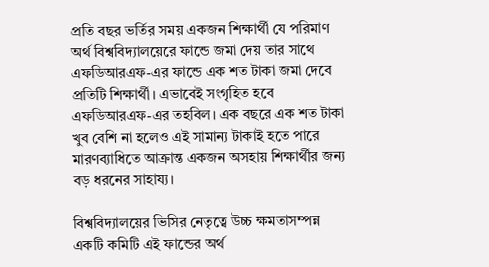প্রতি বছর ভর্তির সময় একজন শিক্ষার্থী যে পরিমাণ অর্থ বিশ্ববিদ্যালয়েরে ফান্ডে জমা দেয় তার সাথে এফডিআরএফ-এর ফান্ডে এক শত টাকা জমা দেবে প্রতিটি শিক্ষার্থী। এভাবেই সংগৃহিত হবে এফডিআরএফ-এর তহবিল। এক বছরে এক শত টাকা খুব বেশি না হলেও এই সামান্য টাকাই হতে পারে মারণব্যাধিতে আক্রান্ত একজন অসহায় শিক্ষার্থীর জন্য বড় ধরনের সাহায্য।

বিশ্ববিদ্যালয়ের ভিসির নেতৃত্বে উচ্চ ক্ষমতাসম্পন্ন একটি কমিটি এই ফান্ডের অর্থ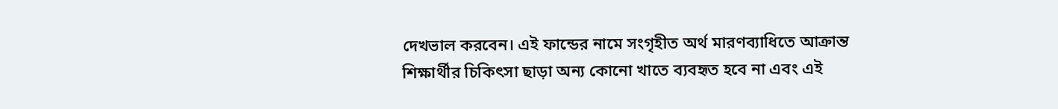দেখভাল করবেন। এই ফান্ডের নামে সংগৃহীত অর্থ মারণব্যাধিতে আক্রান্ত শিক্ষার্থীর চিকিৎসা ছাড়া অন্য কোনো খাতে ব্যবহৃত হবে না এবং এই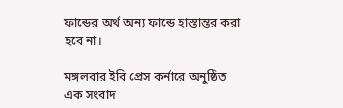ফান্ডের অর্থ অন্য ফান্ডে হাস্তান্তর করা হবে না।

মঙ্গলবার ইবি প্রেস কর্নারে অনুষ্ঠিত এক সংবাদ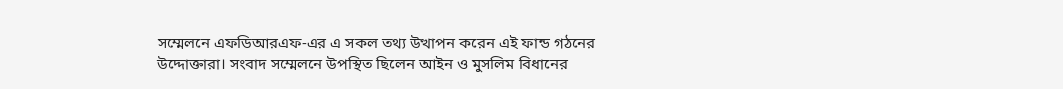সম্মেলনে এফডিআরএফ-এর এ সকল তথ্য উত্থাপন করেন এই ফান্ড গঠনের উদ্দোক্তারা। সংবাদ সম্মেলনে উপস্থিত ছিলেন আইন ও মুসলিম বিধানের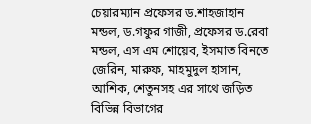চেয়ারম্যান প্রফেসর ড.শাহজাহান মন্ডল, ড.গফুর গাজী, প্রফেসর ড.রেবা মন্ডল, এস এম শোয়েব, ইসমাত বিনতে জেরিন, মারুফ, মাহমুদুল হাসান, আশিক, শেতুনসহ এর সাথে জড়িত বিভিন্ন বিভাগের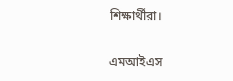শিক্ষার্থীরা।

এমআইএস